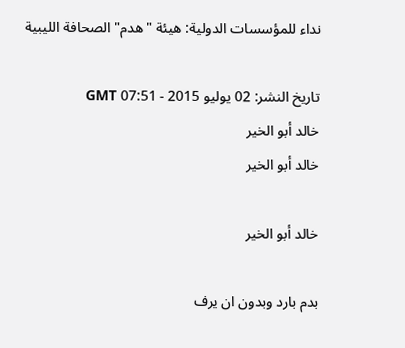نداء للمؤسسات الدولية: هيئة "هدم" الصحافة الليبية

تاريخ النشر: 02 يوليو 2015 - 07:51 GMT
خالد أبو الخير
خالد أبو الخير

خالد أبو الخير

بدم بارد وبدون ان يرف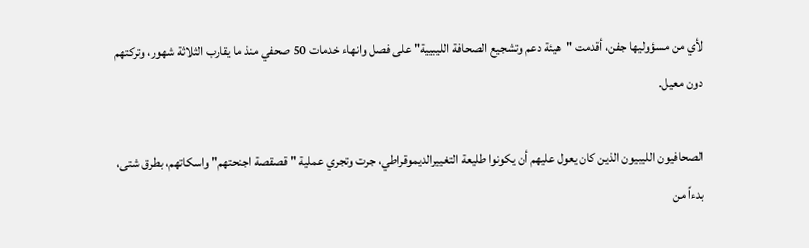لأي من مسؤوليها جفن، أقدمت "هيئة دعم وتشجيع الصحافة الليبيية" على فصل وانهاء خدمات 50 صحفي منذ ما يقارب الثلاثة شهور، وتركتهم دون معيل.

الصحافيون الليبيون الذين كان يعول عليهم أن يكونوا طليعة التغييرالديموقراطي، جرت وتجري عملية " قصقصة اجنحتهم" واسكاتهم، بطرق شتى، بدءاً من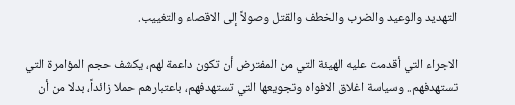التهديد والوعيد والضرب والخطف والقتل وصولاً إلى الاقصاء والتغييب.

الاجراء التي أقدمت عليه الهيئة التي من المفترض أن تكون داعمة لهم، يكشف حجم المؤامرة التي تستهدفهم.. وسياسة اغلاق الافواه وتجويعها التي تستهدفهم، باعتبارهم حملا زائداً، بدلا من أن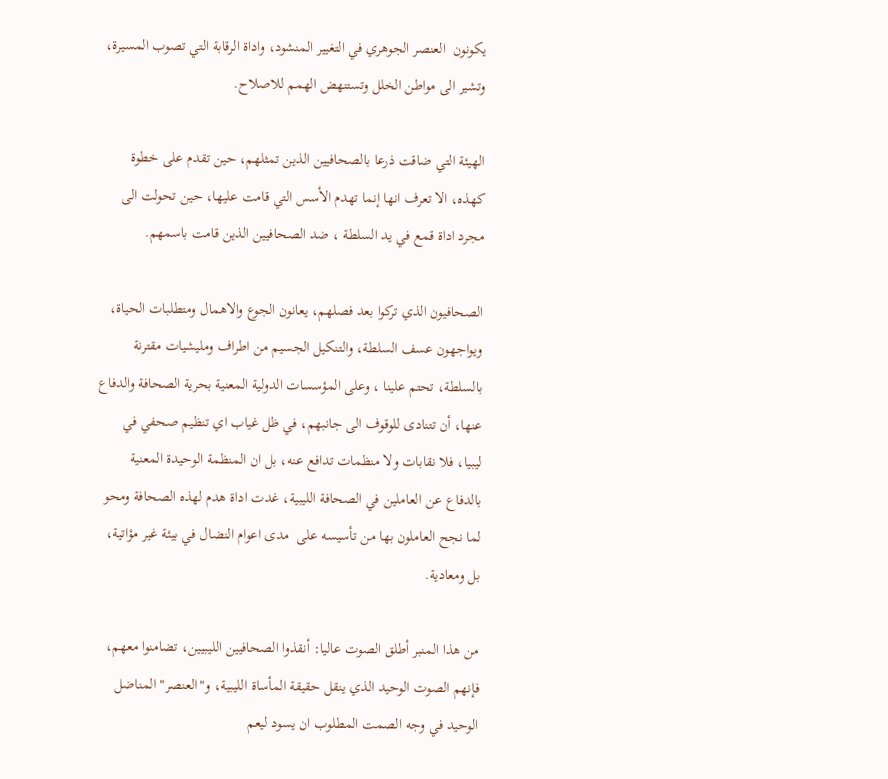يكونون  العنصر الجوهري في التغيير المنشود، واداة الرقابة التي تصوب المسيرة، وتشير الى مواطن الخلل وتستنهض الهمم للاصلاح.

الهيئة التي ضاقت ذرعا بالصحافيين الذين تمثلهم، حين تقدم على خطوة كهذه، الا تعرف انها إنما تهدم الأسس التي قامت عليها، حين تحولت الى مجرد اداة قمع في يد السلطة ، ضد الصحافيين الذين قامت باسمهم.

الصحافيون الذي تركوا بعد فصلهم، يعانون الجوع والاهمال ومتطلبات الحياة، ويواجهون عسف السلطة، والتنكيل الجسيم من اطراف ومليشيات مقترنة بالسلطة، تحتم علينا ، وعلى المؤسسات الدولية المعنية بحرية الصحافة والدفاع عنها، أن تتنادى للوقوف الى جانبهم، في ظل غياب اي تنظيم صحفي في ليبيا، فلا نقابات ولا منظمات تدافع عنه، بل ان المنظمة الوحيدة المعنية بالدفاع عن العاملين في الصحافة الليبية، غدت اداة هدم لهذه الصحافة ومحو لما نجح العاملون بها من تأسيسه على  مدى اعوام النضال في بيئة غير مؤاتية، بل ومعادية.

من هذا المنبر أطلق الصوت عاليا: أنقذوا الصحافيين الليبيين، تضامنوا معهم، فإنهم الصوت الوحيد الذي ينقل حقيقة المأساة الليبية، و"العنصر" المناضل الوحيد في وجه الصمت المطلوب ان يسود ليعم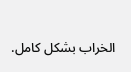الخراب بشكل كامل.